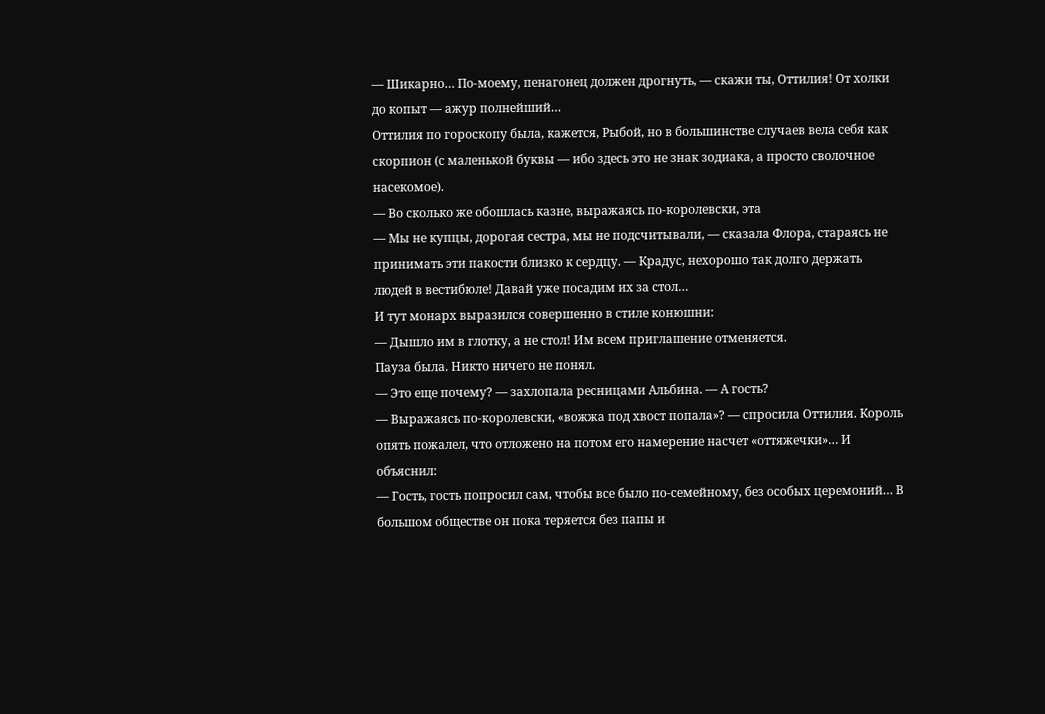— Шикарно… По-моему, пенагонец должен дрогнуть, — скажи ты, Оттилия! От холки до копыт — ажур полнейший…
Оттилия по гороскопу была, кажется, Рыбой, но в большинстве случаев вела себя как скорпион (с маленькой буквы — ибо здесь это не знак зодиака, а просто сволочное насекомое).
— Во сколько же обошлась казне, выражаясь по-королевски, эта
— Мы не купцы, дорогая сестра, мы не подсчитывали, — сказала Флора, стараясь не принимать эти пакости близко к сердцу. — Крадус, нехорошо так долго держать людей в вестибюле! Давай уже посадим их за стол…
И тут монарх выразился совершенно в стиле конюшни:
— Дышло им в глотку, а не стол! Им всем приглашение отменяется.
Пауза была. Никто ничего не понял.
— Это еще почему? — захлопала ресницами Альбина. — А гость?
— Выражаясь по-королевски, «вожжа под хвост попала»? — спросила Оттилия. Король опять пожалел, что отложено на потом его намерение насчет «оттяжечки»… И объяснил:
— Гость, гость попросил сам, чтобы все было по-семейному, без особых церемоний… В большом обществе он пока теряется без папы и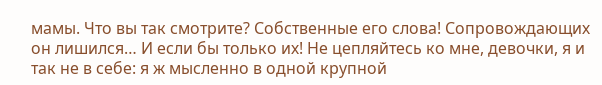мамы. Что вы так смотрите? Собственные его слова! Сопровождающих он лишился… И если бы только их! Не цепляйтесь ко мне, девочки, я и так не в себе: я ж мысленно в одной крупной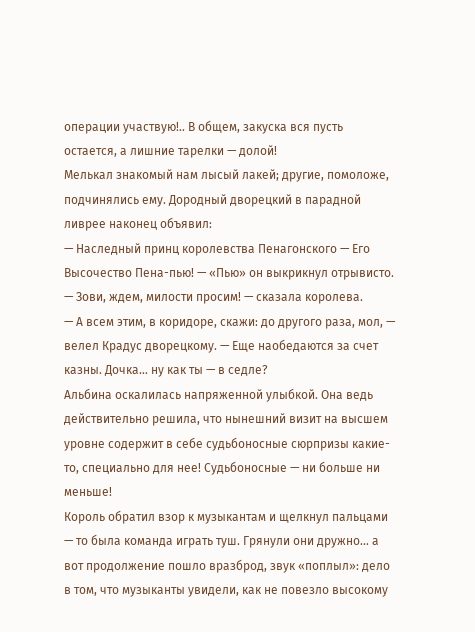операции участвую!.. В общем, закуска вся пусть остается, а лишние тарелки — долой!
Мелькал знакомый нам лысый лакей; другие, помоложе, подчинялись ему. Дородный дворецкий в парадной ливрее наконец объявил:
— Наследный принц королевства Пенагонского — Его Высочество Пена-пью! — «Пью» он выкрикнул отрывисто.
— Зови, ждем, милости просим! — сказала королева.
— А всем этим, в коридоре, скажи: до другого раза, мол, — велел Крадус дворецкому. — Еще наобедаются за счет казны. Дочка… ну как ты — в седле?
Альбина оскалилась напряженной улыбкой. Она ведь действительно решила, что нынешний визит на высшем уровне содержит в себе судьбоносные сюрпризы какие-то, специально для нее! Судьбоносные — ни больше ни меньше!
Король обратил взор к музыкантам и щелкнул пальцами — то была команда играть туш. Грянули они дружно… а вот продолжение пошло вразброд, звук «поплыл»: дело в том, что музыканты увидели, как не повезло высокому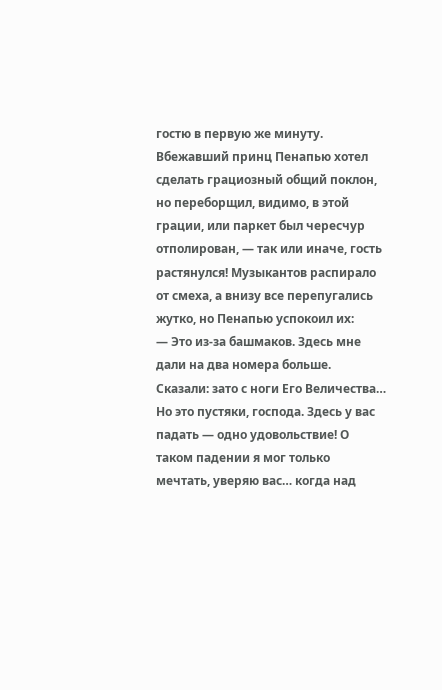гостю в первую же минуту. Вбежавший принц Пенапью хотел сделать грациозный общий поклон, но переборщил, видимо, в этой грации, или паркет был чересчур отполирован, — так или иначе, гость растянулся! Музыкантов распирало от смеха, а внизу все перепугались жутко, но Пенапью успокоил их:
— Это из-за башмаков. Здесь мне дали на два номера больше. Сказали: зато с ноги Его Величества… Но это пустяки, господа. Здесь у вас падать — одно удовольствие! О таком падении я мог только мечтать, уверяю вас… когда над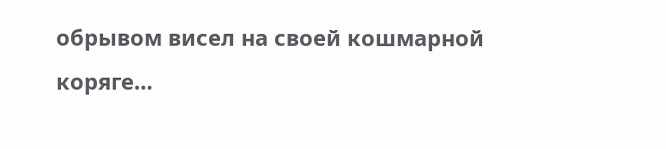обрывом висел на своей кошмарной коряге…